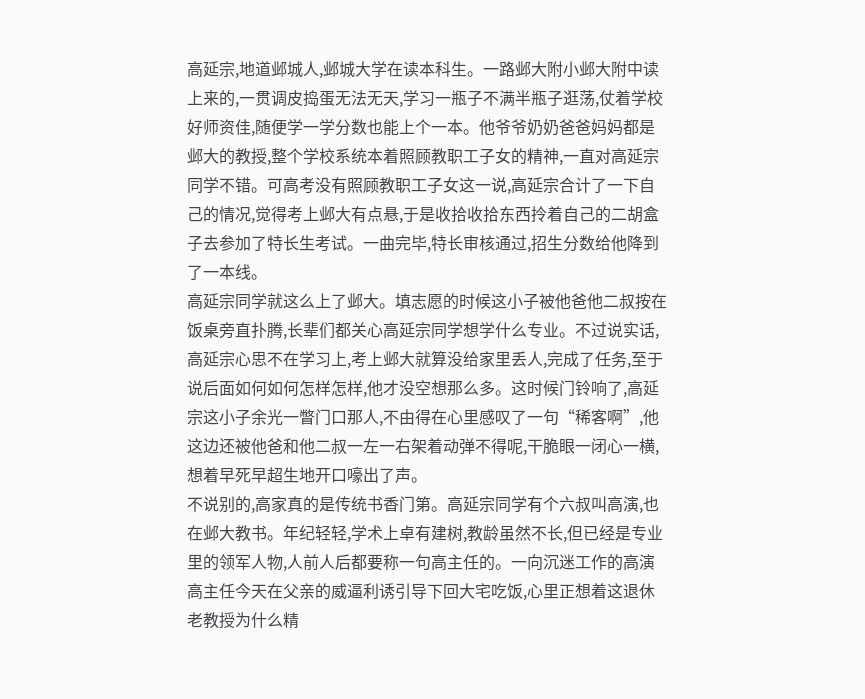高延宗,地道邺城人,邺城大学在读本科生。一路邺大附小邺大附中读上来的,一贯调皮捣蛋无法无天,学习一瓶子不满半瓶子逛荡,仗着学校好师资佳,随便学一学分数也能上个一本。他爷爷奶奶爸爸妈妈都是邺大的教授,整个学校系统本着照顾教职工子女的精神,一直对高延宗同学不错。可高考没有照顾教职工子女这一说,高延宗合计了一下自己的情况,觉得考上邺大有点悬,于是收拾收拾东西拎着自己的二胡盒子去参加了特长生考试。一曲完毕,特长审核通过,招生分数给他降到了一本线。
高延宗同学就这么上了邺大。填志愿的时候这小子被他爸他二叔按在饭桌旁直扑腾,长辈们都关心高延宗同学想学什么专业。不过说实话,高延宗心思不在学习上,考上邺大就算没给家里丢人,完成了任务,至于说后面如何如何怎样怎样,他才没空想那么多。这时候门铃响了,高延宗这小子余光一瞥门口那人,不由得在心里感叹了一句“稀客啊”,他这边还被他爸和他二叔一左一右架着动弹不得呢,干脆眼一闭心一横,想着早死早超生地开口嚎出了声。
不说别的,高家真的是传统书香门第。高延宗同学有个六叔叫高演,也在邺大教书。年纪轻轻,学术上卓有建树,教龄虽然不长,但已经是专业里的领军人物,人前人后都要称一句高主任的。一向沉迷工作的高演高主任今天在父亲的威逼利诱引导下回大宅吃饭,心里正想着这退休老教授为什么精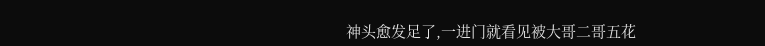神头愈发足了,一进门就看见被大哥二哥五花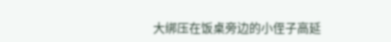大绑压在饭桌旁边的小侄子高延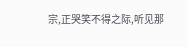宗,正哭笑不得之际,听见那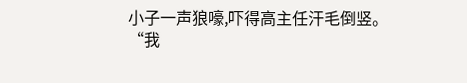小子一声狼嚎,吓得高主任汗毛倒竖。
“我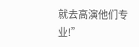就去高演他们专业!”